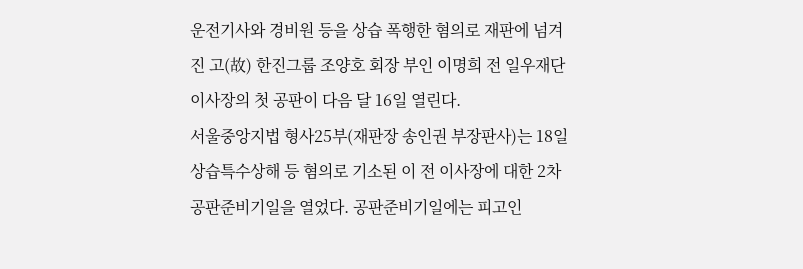운전기사와 경비원 등을 상습 폭행한 혐의로 재판에 넘겨진 고(故) 한진그룹 조양호 회장 부인 이명희 전 일우재단 이사장의 첫 공판이 다음 달 16일 열린다.
서울중앙지법 형사25부(재판장 송인권 부장판사)는 18일 상습특수상해 등 혐의로 기소된 이 전 이사장에 대한 2차 공판준비기일을 열었다. 공판준비기일에는 피고인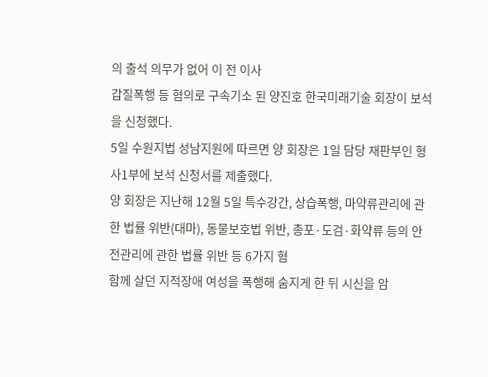의 출석 의무가 없어 이 전 이사
갑질폭행 등 혐의로 구속기소 된 양진호 한국미래기술 회장이 보석을 신청했다.
5일 수원지법 성남지원에 따르면 양 회장은 1일 담당 재판부인 형사1부에 보석 신청서를 제출했다.
양 회장은 지난해 12월 5일 특수강간, 상습폭행, 마약류관리에 관한 법률 위반(대마), 동물보호법 위반, 총포·도검·화약류 등의 안전관리에 관한 법률 위반 등 6가지 혐
함께 살던 지적장애 여성을 폭행해 숨지게 한 뒤 시신을 암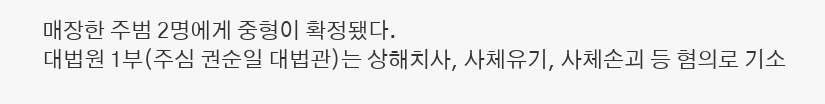매장한 주범 2명에게 중형이 확정됐다.
대법원 1부(주심 권순일 대법관)는 상해치사, 사체유기, 사체손괴 등 혐의로 기소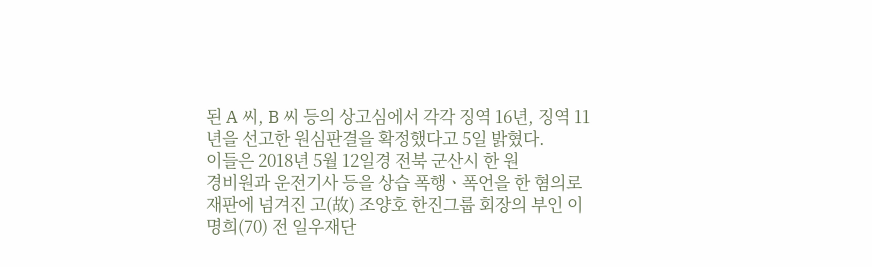된 A 씨, B 씨 등의 상고심에서 각각 징역 16년, 징역 11년을 선고한 원심판결을 확정했다고 5일 밝혔다.
이들은 2018년 5월 12일경 전북 군산시 한 원
경비원과 운전기사 등을 상습 폭행ㆍ폭언을 한 혐의로 재판에 넘겨진 고(故) 조양호 한진그룹 회장의 부인 이명희(70) 전 일우재단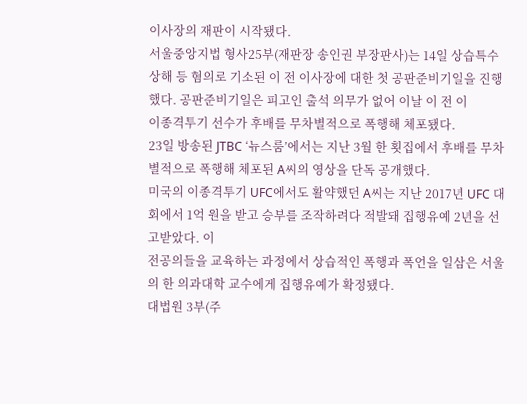이사장의 재판이 시작됐다.
서울중앙지법 형사25부(재판장 송인권 부장판사)는 14일 상습특수상해 등 혐의로 기소된 이 전 이사장에 대한 첫 공판준비기일을 진행했다. 공판준비기일은 피고인 출석 의무가 없어 이날 이 전 이
이종격투기 선수가 후배를 무차별적으로 폭행해 체포됐다.
23일 방송된 JTBC ‘뉴스룸’에서는 지난 3월 한 횟집에서 후배를 무차별적으로 폭행해 체포된 A씨의 영상을 단독 공개했다.
미국의 이종격투기 UFC에서도 활약했던 A씨는 지난 2017년 UFC 대회에서 1억 원을 받고 승부를 조작하려다 적발돼 집행유예 2년을 선고받았다. 이
전공의들을 교육하는 과정에서 상습적인 폭행과 폭언을 일삼은 서울의 한 의과대학 교수에게 집행유예가 확정됐다.
대법원 3부(주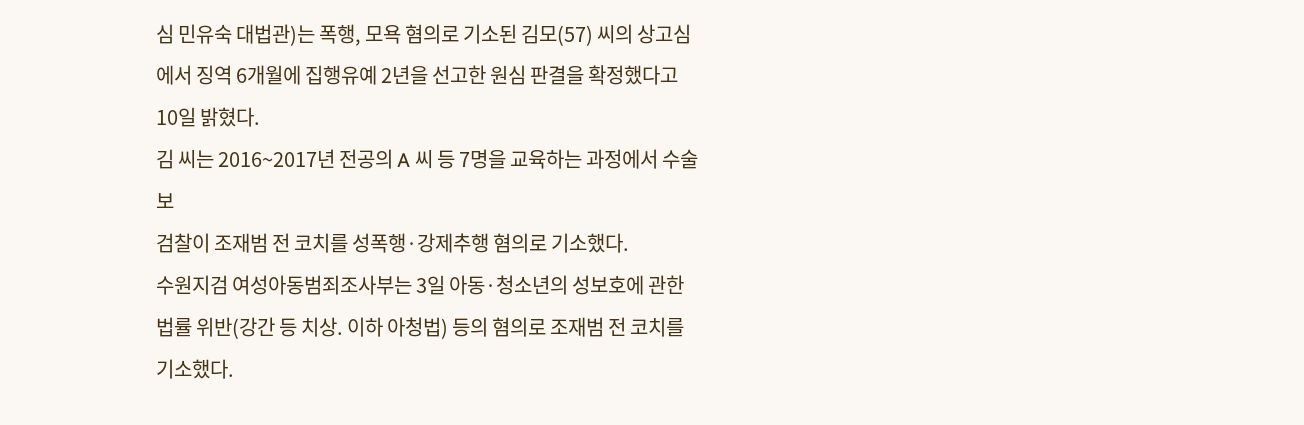심 민유숙 대법관)는 폭행, 모욕 혐의로 기소된 김모(57) 씨의 상고심에서 징역 6개월에 집행유예 2년을 선고한 원심 판결을 확정했다고 10일 밝혔다.
김 씨는 2016~2017년 전공의 A 씨 등 7명을 교육하는 과정에서 수술보
검찰이 조재범 전 코치를 성폭행·강제추행 혐의로 기소했다.
수원지검 여성아동범죄조사부는 3일 아동·청소년의 성보호에 관한 법률 위반(강간 등 치상. 이하 아청법) 등의 혐의로 조재범 전 코치를 기소했다.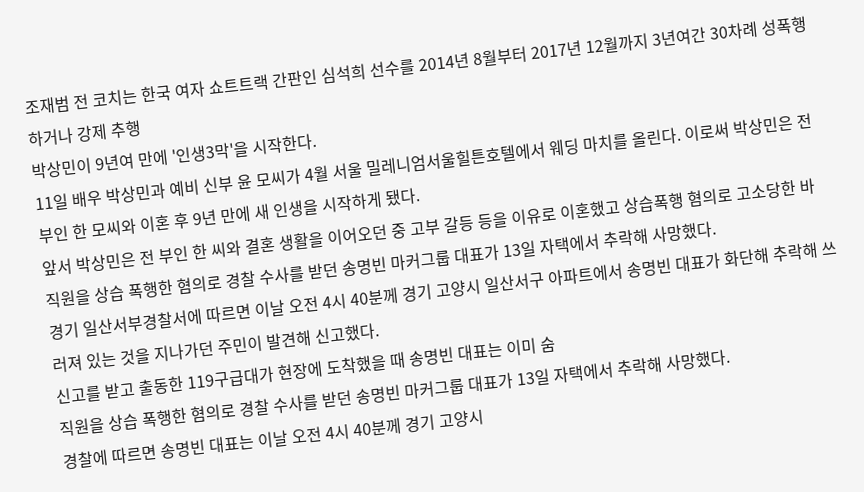조재범 전 코치는 한국 여자 쇼트트랙 간판인 심석희 선수를 2014년 8월부터 2017년 12월까지 3년여간 30차례 성폭행하거나 강제 추행
박상민이 9년여 만에 '인생3막'을 시작한다.
11일 배우 박상민과 예비 신부 윤 모씨가 4월 서울 밀레니엄서울힐튼호텔에서 웨딩 마치를 올린다. 이로써 박상민은 전 부인 한 모씨와 이혼 후 9년 만에 새 인생을 시작하게 됐다.
앞서 박상민은 전 부인 한 씨와 결혼 생활을 이어오던 중 고부 갈등 등을 이유로 이혼했고 상습폭행 혐의로 고소당한 바
직원을 상습 폭행한 혐의로 경찰 수사를 받던 송명빈 마커그룹 대표가 13일 자택에서 추락해 사망했다.
경기 일산서부경찰서에 따르면 이날 오전 4시 40분께 경기 고양시 일산서구 아파트에서 송명빈 대표가 화단해 추락해 쓰러져 있는 것을 지나가던 주민이 발견해 신고했다.
신고를 받고 출동한 119구급대가 현장에 도착했을 때 송명빈 대표는 이미 숨
직원을 상습 폭행한 혐의로 경찰 수사를 받던 송명빈 마커그룹 대표가 13일 자택에서 추락해 사망했다.
경찰에 따르면 송명빈 대표는 이날 오전 4시 40분께 경기 고양시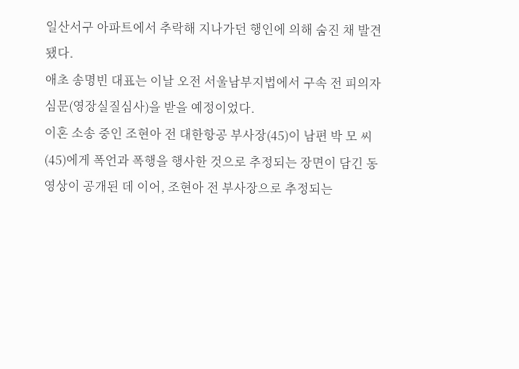일산서구 아파트에서 추락해 지나가던 행인에 의해 숨진 채 발견됐다.
애초 송명빈 대표는 이날 오전 서울남부지법에서 구속 전 피의자 심문(영장실질심사)을 받을 예정이었다.
이혼 소송 중인 조현아 전 대한항공 부사장(45)이 남편 박 모 씨(45)에게 폭언과 폭행을 행사한 것으로 추정되는 장면이 담긴 동영상이 공개된 데 이어, 조현아 전 부사장으로 추정되는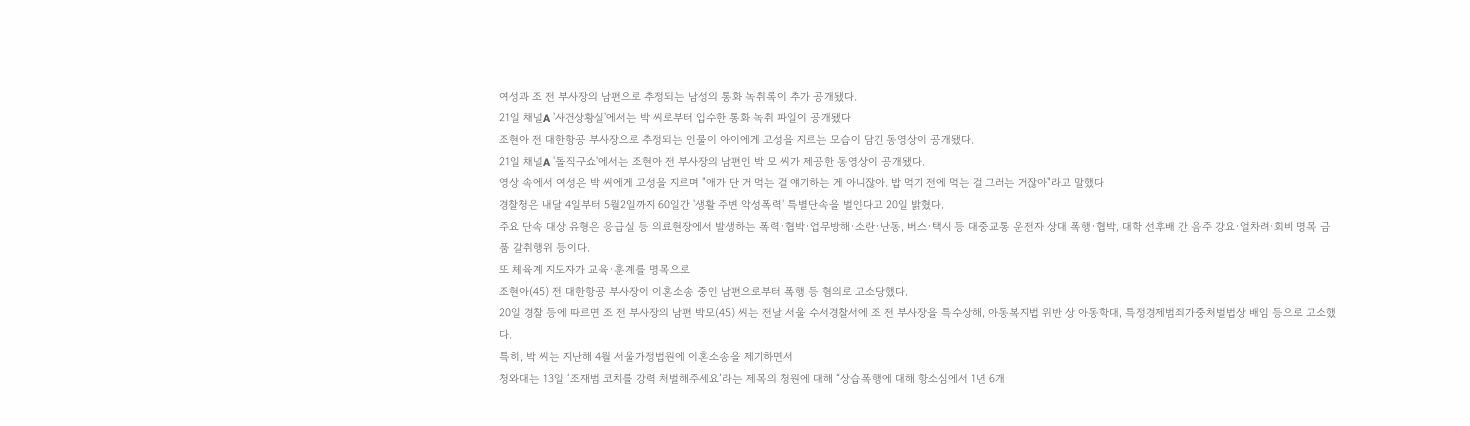여성과 조 전 부사장의 남편으로 추정되는 남성의 통화 녹취록이 추가 공개됐다.
21일 채널A '사건상황실'에서는 박 씨로부터 입수한 통화 녹취 파일이 공개됐다
조현아 전 대한항공 부사장으로 추정되는 인물이 아이에게 고성을 지르는 모습이 담긴 동영상이 공개됐다.
21일 채널A '돌직구쇼'에서는 조현아 전 부사장의 남편인 박 모 씨가 제공한 동영상이 공개됐다.
영상 속에서 여성은 박 씨에게 고성을 지르며 "애가 단 거 먹는 걸 얘기하는 게 아니잖아. 밥 먹기 전에 먹는 걸 그러는 거잖아"라고 말했다
경찰청은 내달 4일부터 5월2일까지 60일간 '생활 주변 악성폭력' 특별단속을 벌인다고 20일 밝혔다.
주요 단속 대상 유형은 응급실 등 의료현장에서 발생하는 폭력·협박·업무방해·소란·난동, 버스·택시 등 대중교통 운전자 상대 폭행·협박, 대학 선후배 간 음주 강요·얼차려·회비 명목 금품 갈취행위 등이다.
또 체육계 지도자가 교육·훈계를 명목으로
조현아(45) 전 대한항공 부사장이 이혼소송 중인 남편으로부터 폭행 등 혐의로 고소당했다.
20일 경찰 등에 따르면 조 전 부사장의 남편 박모(45) 씨는 전날 서울 수서경찰서에 조 전 부사장을 특수상해, 아동복지법 위반 상 아동학대, 특정경제범죄가중처벌법상 배임 등으로 고소했다.
특히, 박 씨는 지난해 4월 서울가정법원에 이혼소송을 제기하면서
청와대는 13일 ‘조재범 코치를 강력 처벌해주세요’라는 제목의 청원에 대해 “상습폭행에 대해 항소심에서 1년 6개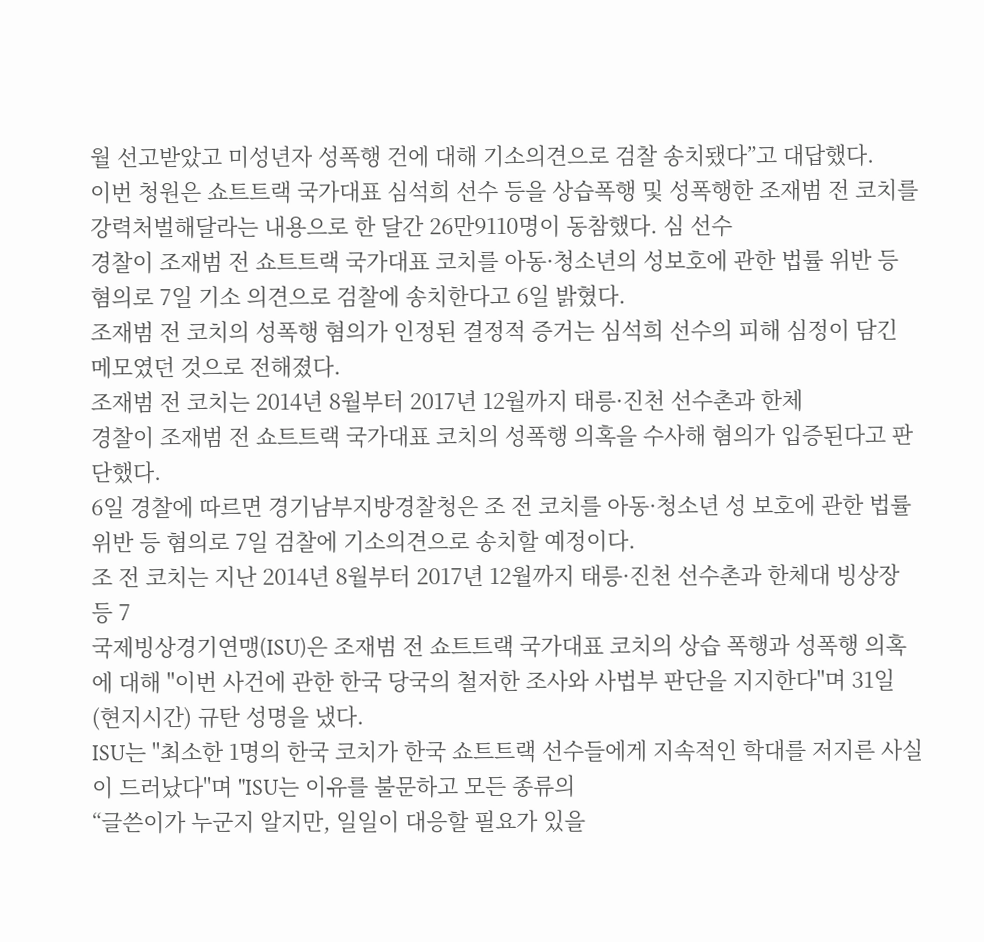월 선고받았고 미성년자 성폭행 건에 대해 기소의견으로 검찰 송치됐다”고 대답했다.
이번 청원은 쇼트트랙 국가대표 심석희 선수 등을 상습폭행 및 성폭행한 조재범 전 코치를 강력처벌해달라는 내용으로 한 달간 26만9110명이 동참했다. 심 선수
경찰이 조재범 전 쇼트트랙 국가대표 코치를 아동·청소년의 성보호에 관한 법률 위반 등 혐의로 7일 기소 의견으로 검찰에 송치한다고 6일 밝혔다.
조재범 전 코치의 성폭행 혐의가 인정된 결정적 증거는 심석희 선수의 피해 심정이 담긴 메모였던 것으로 전해졌다.
조재범 전 코치는 2014년 8월부터 2017년 12월까지 태릉·진천 선수촌과 한체
경찰이 조재범 전 쇼트트랙 국가대표 코치의 성폭행 의혹을 수사해 혐의가 입증된다고 판단했다.
6일 경찰에 따르면 경기남부지방경찰청은 조 전 코치를 아동·청소년 성 보호에 관한 법률 위반 등 혐의로 7일 검찰에 기소의견으로 송치할 예정이다.
조 전 코치는 지난 2014년 8월부터 2017년 12월까지 태릉·진천 선수촌과 한체대 빙상장 등 7
국제빙상경기연맹(ISU)은 조재범 전 쇼트트랙 국가대표 코치의 상습 폭행과 성폭행 의혹에 대해 "이번 사건에 관한 한국 당국의 철저한 조사와 사법부 판단을 지지한다"며 31일(현지시간) 규탄 성명을 냈다.
ISU는 "최소한 1명의 한국 코치가 한국 쇼트트랙 선수들에게 지속적인 학대를 저지른 사실이 드러났다"며 "ISU는 이유를 불문하고 모든 종류의
“글쓴이가 누군지 알지만, 일일이 대응할 필요가 있을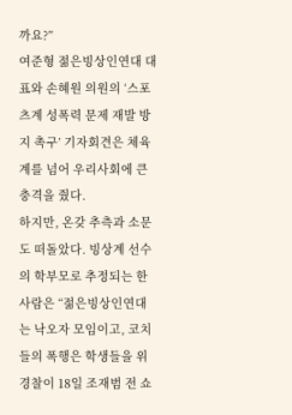까요?”
여준형 젊은빙상인연대 대표와 손혜원 의원의 ‘스포츠계 성폭력 문제 재발 방지 촉구’ 기자회견은 체육계를 넘어 우리사회에 큰 충격을 줬다.
하지만, 온갖 추측과 소문도 떠돌았다. 빙상계 선수의 학부모로 추정되는 한 사람은 “젊은빙상인연대는 낙오자 모임이고, 코치들의 폭행은 학생들을 위
경찰이 18일 조재범 전 쇼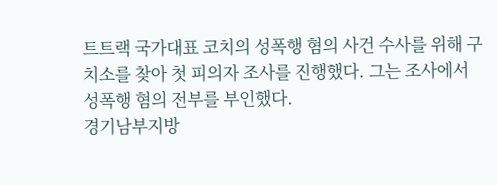트트랙 국가대표 코치의 성폭행 혐의 사건 수사를 위해 구치소를 찾아 첫 피의자 조사를 진행했다. 그는 조사에서 성폭행 혐의 전부를 부인했다.
경기남부지방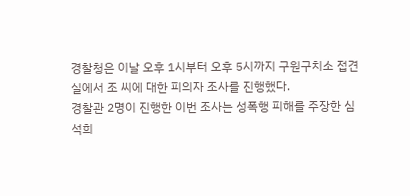경찰청은 이날 오후 1시부터 오후 5시까지 구원구치소 접견실에서 조 씨에 대한 피의자 조사를 진행했다.
경찰관 2명이 진행한 이번 조사는 성폭행 피해를 주장한 심석희